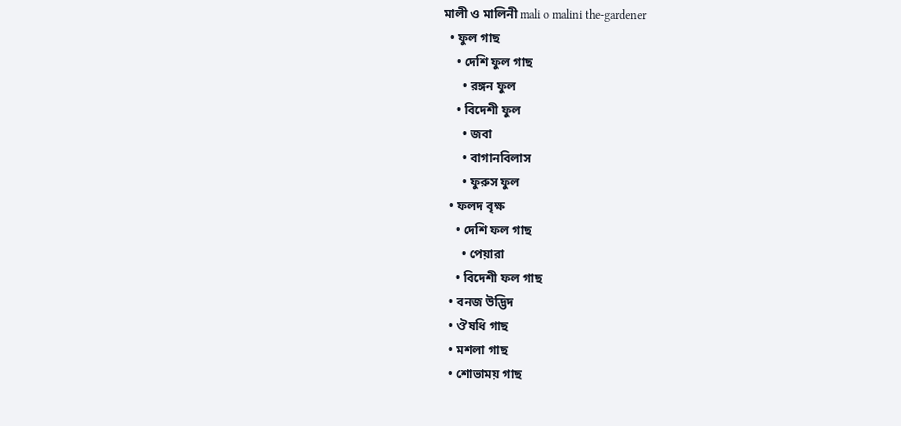মালী ও মালিনী mali o malini the-gardener
  • ফুল গাছ
    • দেশি ফুল গাছ
      • রঙ্গন ফুল
    • বিদেশী ফুল
      • জবা
      • বাগানবিলাস
      • ফুরুস ফুল
  • ফলদ বৃক্ষ
    • দেশি ফল গাছ
      • পেয়ারা
    • বিদেশী ফল গাছ
  • বনজ উদ্ভিদ
  • ঔষধি গাছ
  • মশলা গাছ
  • শোভাময় গাছ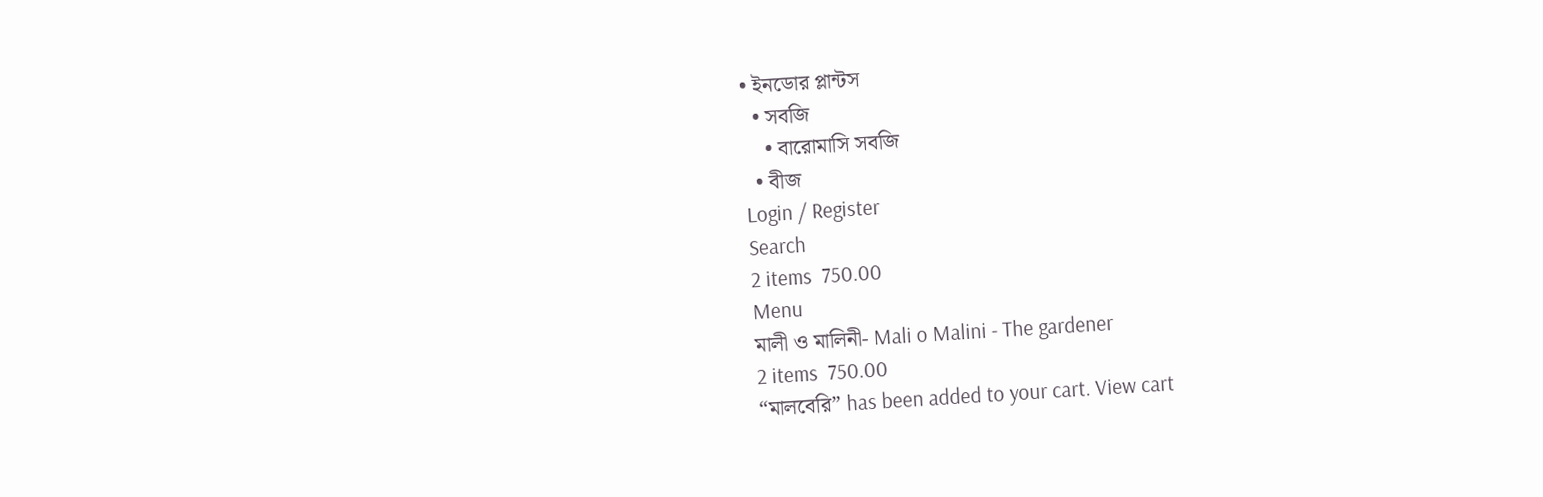• ইনডোর প্লান্টস
  • সবজি
    • বারোমাসি সবজি
  • বীজ
Login / Register
Search
2 items  750.00
Menu
মালী ও মালিনী- Mali o Malini - The gardener
2 items  750.00
“মালবেরি” has been added to your cart. View cart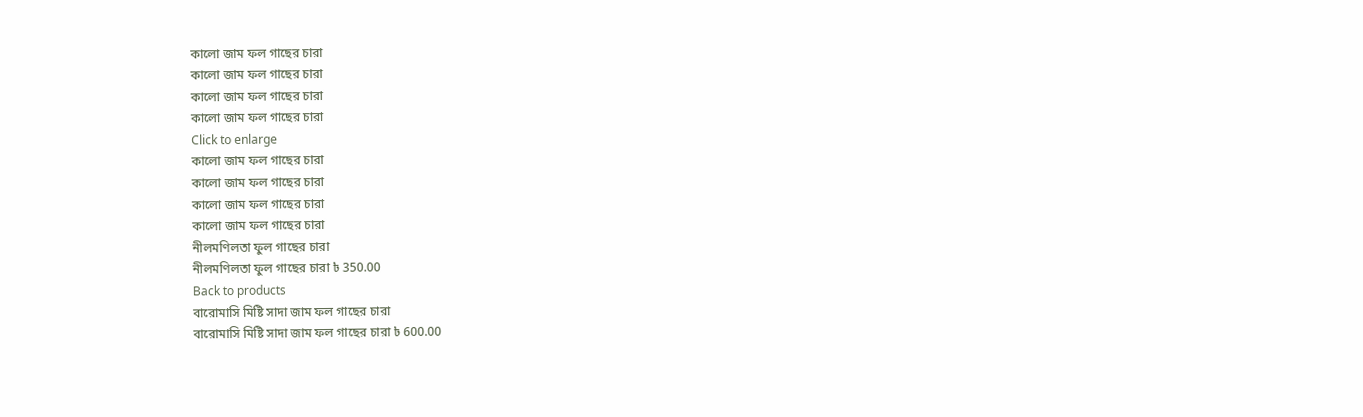কালো জাম ফল গাছের চারা
কালো জাম ফল গাছের চারা
কালো জাম ফল গাছের চারা
কালো জাম ফল গাছের চারা
Click to enlarge
কালো জাম ফল গাছের চারা
কালো জাম ফল গাছের চারা
কালো জাম ফল গাছের চারা
কালো জাম ফল গাছের চারা
নীলমণিলতা ফুল গাছের চারা
নীলমণিলতা ফুল গাছের চারা ৳ 350.00
Back to products
বারোমাসি মিষ্টি সাদা জাম ফল গাছের চারা
বারোমাসি মিষ্টি সাদা জাম ফল গাছের চারা ৳ 600.00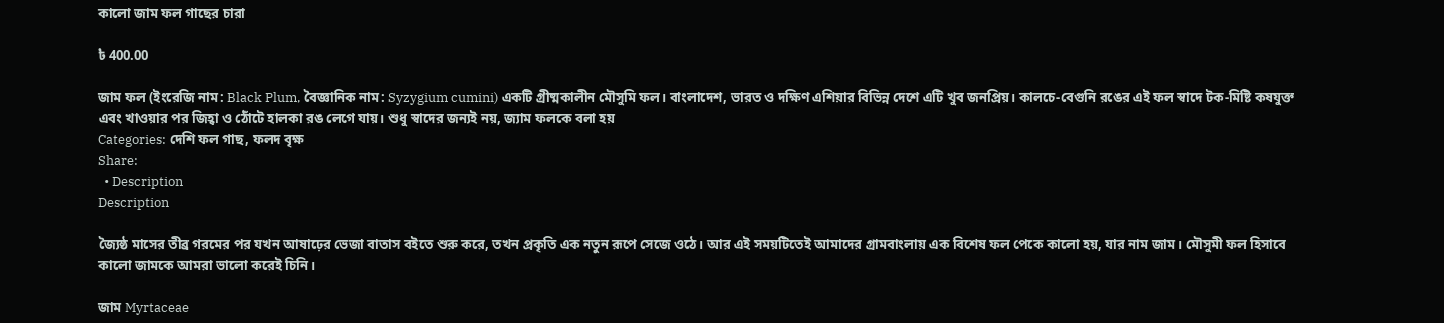কালো জাম ফল গাছের চারা

৳ 400.00

জাম ফল (ইংরেজি নাম: Black Plum, বৈজ্ঞানিক নাম: Syzygium cumini) একটি গ্রীষ্মকালীন মৌসুমি ফল। বাংলাদেশ, ভারত ও দক্ষিণ এশিয়ার বিভিন্ন দেশে এটি খুব জনপ্রিয়। কালচে-বেগুনি রঙের এই ফল স্বাদে টক-মিষ্টি কষযুক্ত এবং খাওয়ার পর জিহ্বা ও ঠোঁটে হালকা রঙ লেগে যায়। শুধু স্বাদের জন্যই নয়, জ্যাম ফলকে বলা হয়
Categories: দেশি ফল গাছ, ফলদ বৃক্ষ
Share:
  • Description
Description

জ্যৈষ্ঠ মাসের তীব্র গরমের পর যখন আষাঢ়ের ভেজা বাতাস বইতে শুরু করে, তখন প্রকৃতি এক নতুন রূপে সেজে ওঠে। আর এই সময়টিতেই আমাদের গ্রামবাংলায় এক বিশেষ ফল পেকে কালো হয়, যার নাম জাম। মৌসুমী ফল ‍হিসাবে কালো জামকে আমরা ভালো করেই চিনি।

জাম Myrtaceae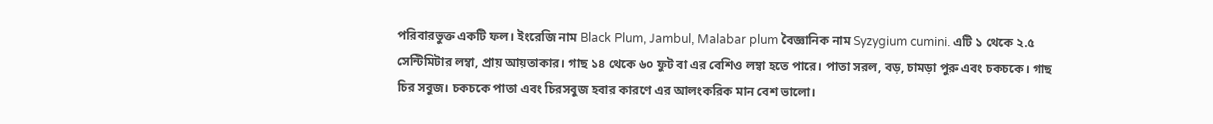পরিবারভুক্ত একটি ফল। ইংরেজি নাম Black Plum, Jambul, Malabar plum বৈজ্ঞানিক নাম Syzygium cumini. এটি ১ থেকে ২.৫ সেন্টিমিটার লম্বা, প্রায় আয়তাকার। গাছ ১৪ থেকে ৬০ ফুট বা এর বেশিও লম্বা হতে পারে। পাতা সরল, বড়, চামড়া পুরু এবং চকচকে। গাছ চির সবুজ। চকচকে পাতা এবং চিরসবুজ হবার কারণে এর আলংকরিক মান বেশ ভালো।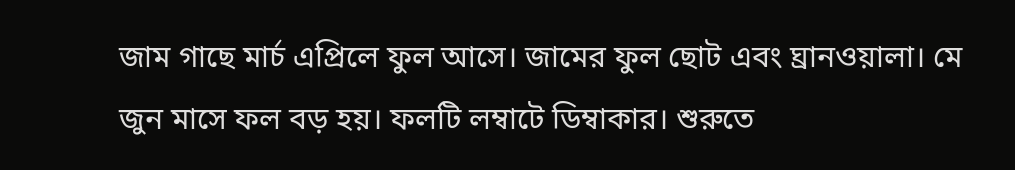জাম গাছে মার্চ এপ্রিলে ফুল আসে। জামের ফুল ছোট এবং ঘ্রানওয়ালা। মে জুন মাসে ফল বড় হয়। ফলটি লম্বাটে ডিম্বাকার। শুরুতে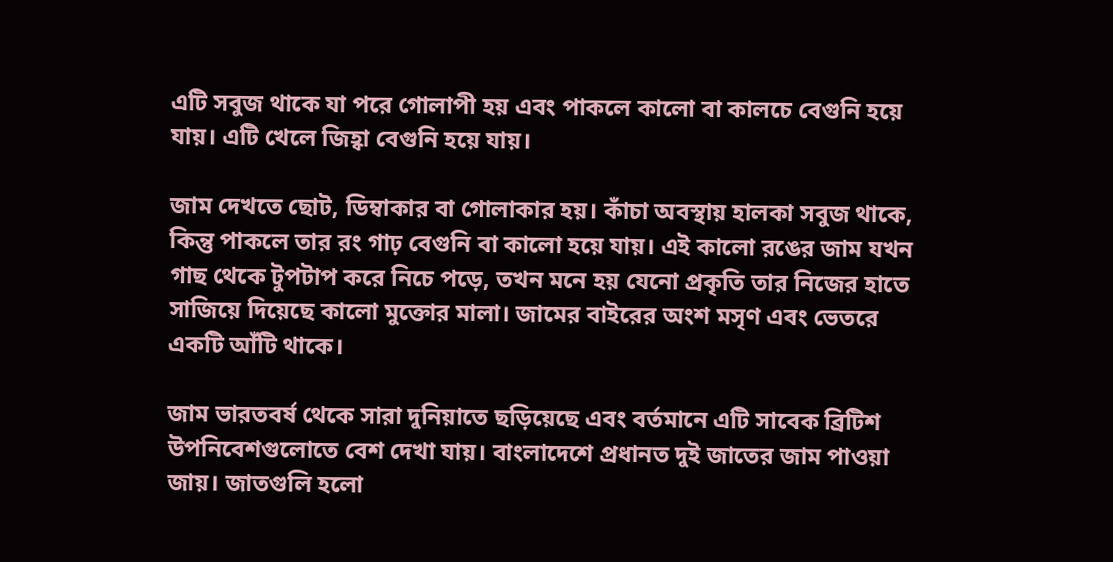এটি সবুজ থাকে যা পরে গোলাপী হয় এবং পাকলে কালো বা কালচে বেগুনি হয়ে যায়। এটি খেলে জিহ্বা বেগুনি হয়ে যায়।

জাম দেখতে ছোট, ডিম্বাকার বা গোলাকার হয়। কাঁচা অবস্থায় হালকা সবুজ থাকে, কিন্তু পাকলে তার রং গাঢ় বেগুনি বা কালো হয়ে যায়। এই কালো রঙের জাম যখন গাছ থেকে টুপটাপ করে নিচে পড়ে, তখন মনে হয় যেনো প্রকৃতি তার নিজের হাতে সাজিয়ে দিয়েছে কালো মুক্তোর মালা। জামের বাইরের অংশ মসৃণ এবং ভেতরে একটি আঁটি থাকে।

জাম ভারতবর্ষ থেকে সারা দুনিয়াতে ছড়িয়েছে এবং বর্তমানে এটি সাবেক ব্রিটিশ উপনিবেশগুলোতে বেশ দেখা যায়। বাংলাদেশে প্রধানত দুই জাতের জাম পাওয়া জায়। জাতগুলি হলো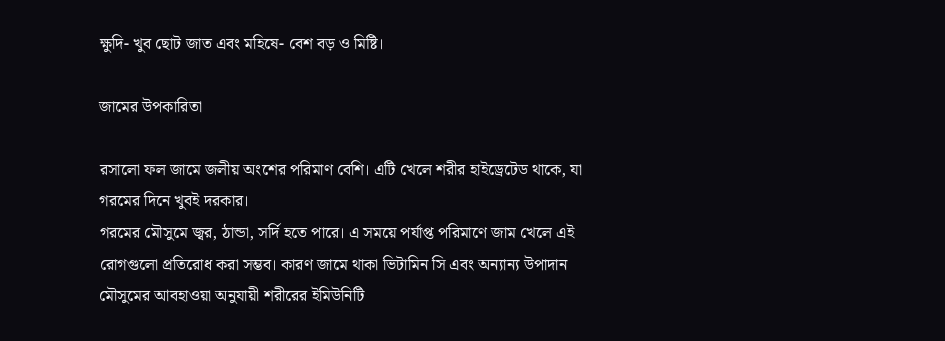ক্ষুদি- খুব ছোট জাত এবং মহিষে- বেশ বড় ও মিষ্টি।

জামের উপকারিতা

রসালো ফল জামে জলীয় অংশের পরিমাণ বেশি। এটি খেলে শরীর হাইড্রেটেড থাকে, যা গরমের দিনে খুবই দরকার।
গরমের মৌসুমে জ্বর, ঠান্ডা, সর্দি হতে পারে। এ সময়ে পর্যাপ্ত পরিমাণে জাম খেলে এই রোগগুলো প্রতিরোধ করা সম্ভব। কারণ জামে থাকা ভিটামিন সি এবং অন্যান্য উপাদান মৌসুমের আবহাওয়া অনুযায়ী শরীরের ইমিউনিটি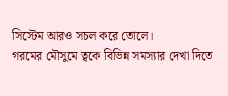সিস্টেম আরও সচল করে তোলে।
গরমের মৌসুমে ত্বকে বিভিন্ন সমস্যার দেখা দিতে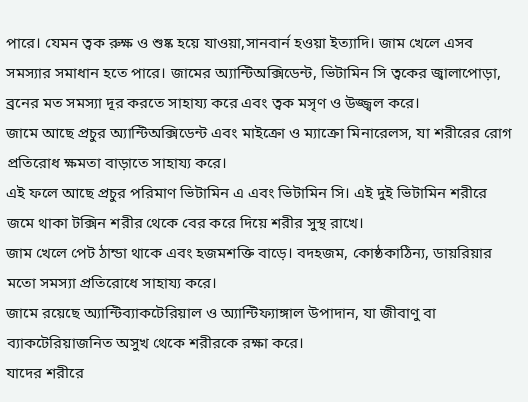পারে। যেমন ত্বক রুক্ষ ও শুষ্ক হয়ে যাওয়া,সানবার্ন হওয়া ইত্যাদি। জাম খেলে এসব সমস্যার সমাধান হতে পারে। জামের অ্যান্টিঅক্সিডেন্ট, ভিটামিন সি ত্বকের জ্বালাপোড়া, ব্রনের মত সমস্যা দূর করতে সাহায্য করে এবং ত্বক মসৃণ ও উজ্জ্বল করে।
জামে আছে প্রচুর অ্যান্টিঅক্সিডেন্ট এবং মাইক্রো ও ম্যাক্রো মিনারেলস, যা শরীরের রোগ প্রতিরোধ ক্ষমতা বাড়াতে সাহায্য করে।
এই ফলে আছে প্রচুর পরিমাণ ভিটামিন এ এবং ভিটামিন সি। এই দুই ভিটামিন শরীরে জমে থাকা টক্সিন শরীর থেকে বের করে দিয়ে শরীর সুস্থ রাখে।
জাম খেলে পেট ঠান্ডা থাকে এবং হজমশক্তি বাড়ে। বদহজম, কোষ্ঠকাঠিন্য, ডায়রিয়ার মতো সমস্যা প্রতিরোধে সাহায্য করে।
জামে রয়েছে অ্যান্টিব্যাকটেরিয়াল ও অ্যান্টিফ্যাঙ্গাল উপাদান, যা জীবাণু বা ব্যাকটেরিয়াজনিত অসুখ থেকে শরীরকে রক্ষা করে।
যাদের শরীরে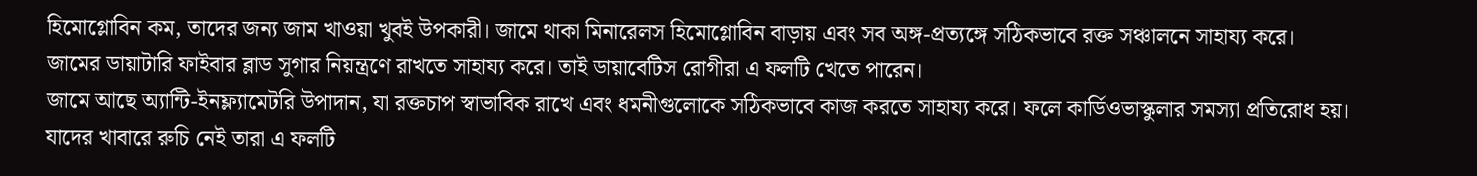হিমোগ্লোবিন কম, তাদের জন্য জাম খাওয়া খুবই উপকারী। জামে থাকা মিনারেলস হিমোগ্লোবিন বাড়ায় এবং সব অঙ্গ-প্রত্যঙ্গে সঠিকভাবে রক্ত সঞ্চালনে সাহায্য করে।
জামের ডায়াটারি ফাইবার ব্লাড সুগার নিয়ন্ত্রণে রাখতে সাহায্য করে। তাই ডায়াবেটিস রোগীরা এ ফলটি খেতে পারেন।
জামে আছে অ্যান্টি-ইনফ্ল্যামেটরি উপাদান, যা রক্তচাপ স্বাভাবিক রাখে এবং ধমনীগুলোকে সঠিকভাবে কাজ করতে সাহায্য করে। ফলে কার্ডিওভাস্কুলার সমস্যা প্রতিরোধ হয়।
যাদের খাবারে রুচি নেই তারা এ ফলটি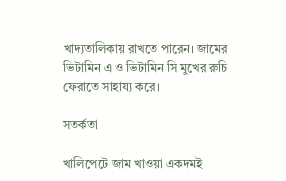খাদ্যতালিকায় রাখতে পারেন। জামের ভিটামিন এ ও ভিটামিন সি মুখের রুচি ফেরাতে সাহায্য করে।

সতর্কতা

খালিপেটে জাম খাওয়া একদমই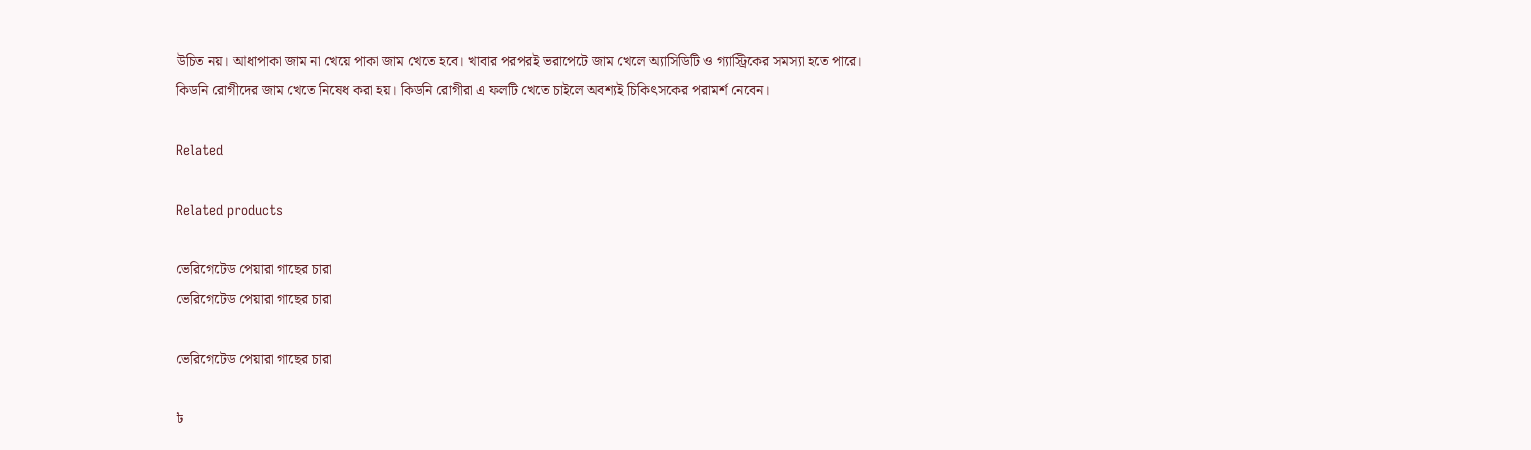উচিত নয়। আধাপাকা জাম না খেয়ে পাকা জাম খেতে হবে। খাবার পরপরই ভরাপেটে জাম খেলে অ্যাসিডিটি ও গ্যাস্ট্রিকের সমস্যা হতে পারে।
কিডনি রোগীদের জাম খেতে নিষেধ করা হয়। কিডনি রোগীরা এ ফলটি খেতে চাইলে অবশ্যই চিকিৎসকের পরামর্শ নেবেন।

Related

Related products

ভেরিগেটেড পেয়ারা গাছের চারা
ভেরিগেটেড পেয়ারা গাছের চারা

ভেরিগেটেড পেয়ারা গাছের চারা

৳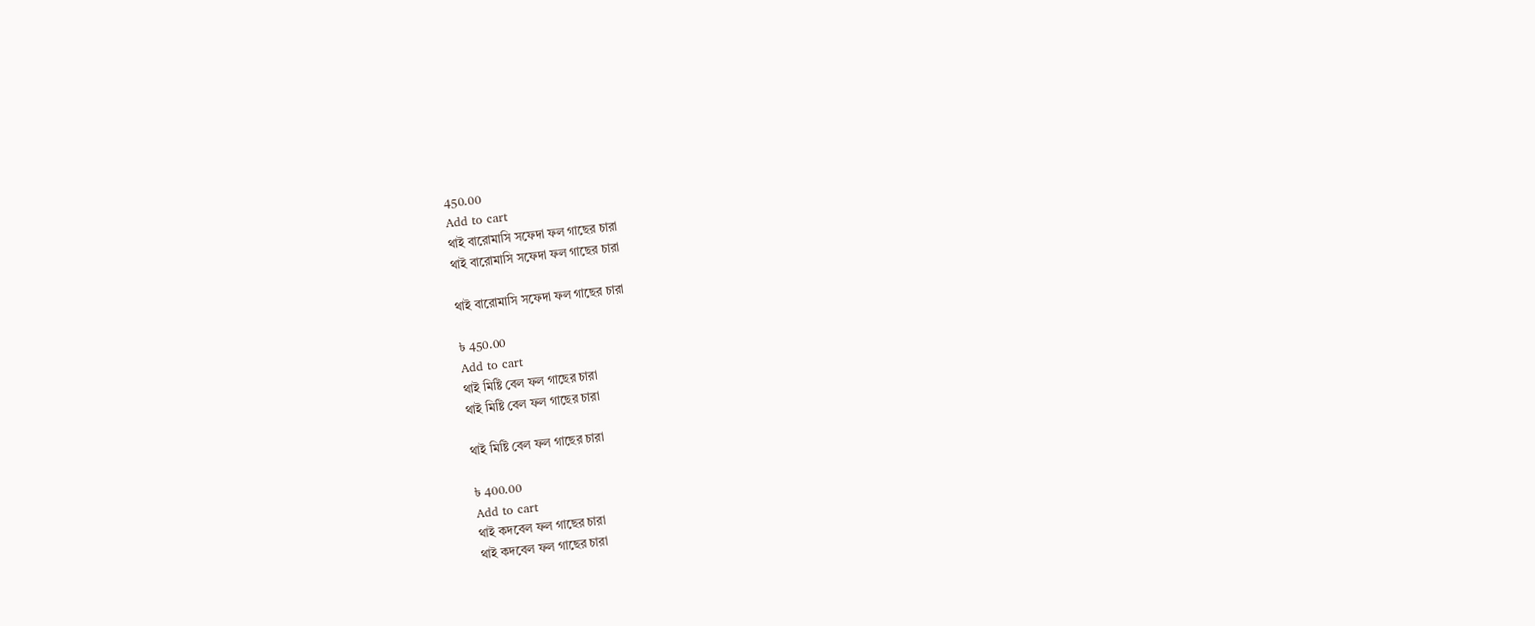450.00
Add to cart
থাই বারোমাসি সফেদা ফল গাছের চারা
থাই বারোমাসি সফেদা ফল গাছের চারা

থাই বারোমাসি সফেদা ফল গাছের চারা

৳ 450.00
Add to cart
থাই মিষ্টি বেল ফল গাছের চারা
থাই মিষ্টি বেল ফল গাছের চারা

থাই মিষ্টি বেল ফল গাছের চারা

৳ 400.00
Add to cart
থাই কদবেল ফল গাছের চারা
থাই কদবেল ফল গাছের চারা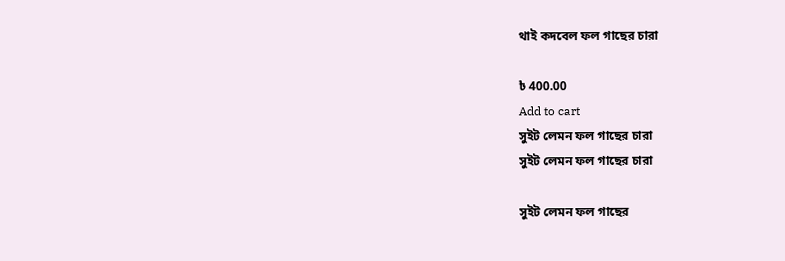থাই কদবেল ফল গাছের চারা

৳ 400.00
Add to cart
সুইট লেমন ফল গাছের চারা
সুইট লেমন ফল গাছের চারা

সুইট লেমন ফল গাছের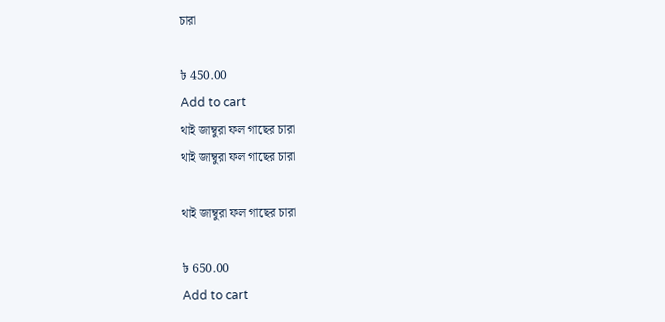চারা

৳ 450.00
Add to cart
থাই জাম্বুরা ফল গাছের চারা
থাই জাম্বুরা ফল গাছের চারা

থাই জাম্বুরা ফল গাছের চারা

৳ 650.00
Add to cart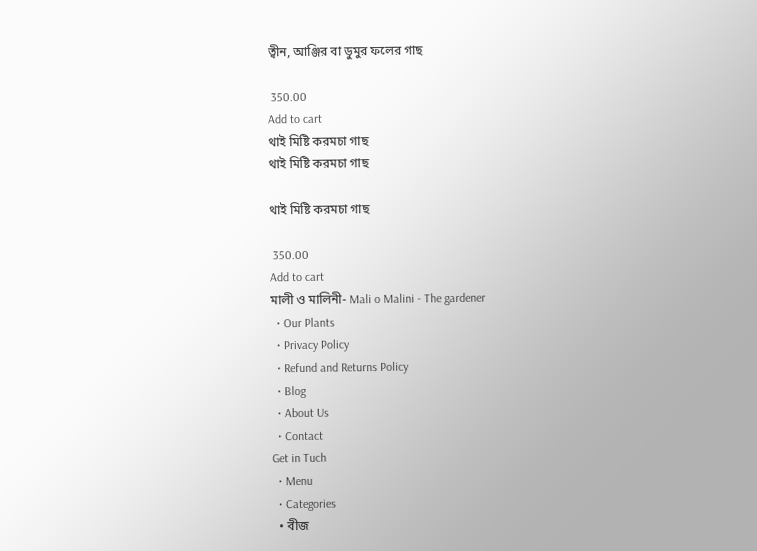ত্বীন, আঞ্জির বা ডুমুর ফলের গাছ

 350.00
Add to cart
থাই মিষ্টি করমচা গাছ
থাই মিষ্টি করমচা গাছ

থাই মিষ্টি করমচা গাছ

 350.00
Add to cart
মালী ও মালিনী- Mali o Malini - The gardener
  • Our Plants
  • Privacy Policy
  • Refund and Returns Policy
  • Blog
  • About Us
  • Contact
Get in Tuch
  • Menu
  • Categories
  • বীজ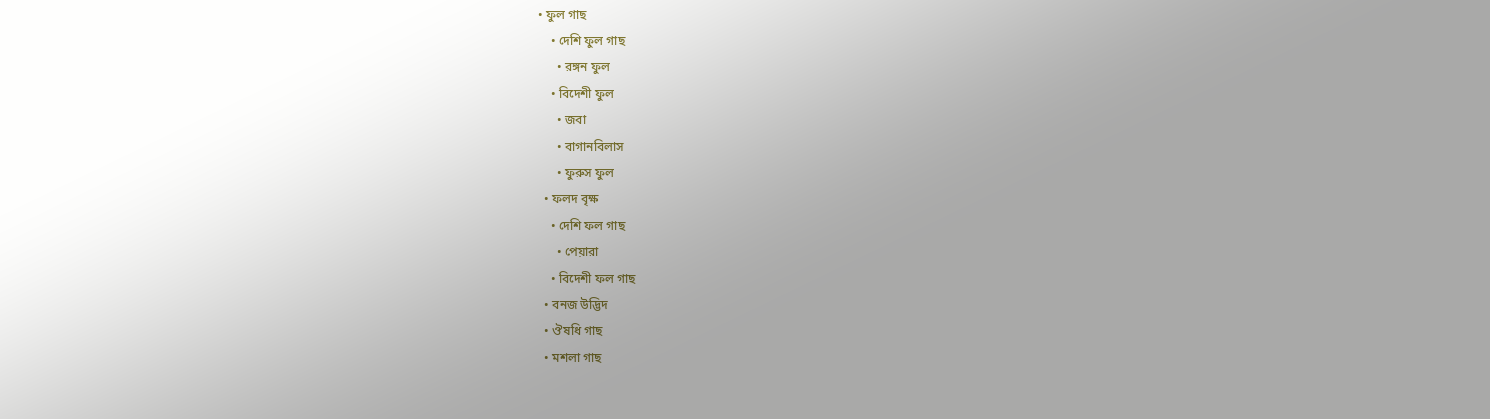• ফুল গাছ
    • দেশি ফুল গাছ
      • রঙ্গন ফুল
    • বিদেশী ফুল
      • জবা
      • বাগানবিলাস
      • ফুরুস ফুল
  • ফলদ বৃক্ষ
    • দেশি ফল গাছ
      • পেয়ারা
    • বিদেশী ফল গাছ
  • বনজ উদ্ভিদ
  • ঔষধি গাছ
  • মশলা গাছ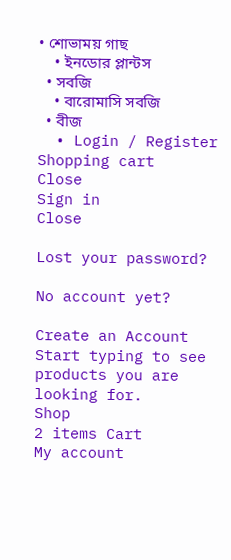• শোভাময় গাছ
    • ইনডোর প্লান্টস
  • সবজি
    • বারোমাসি সবজি
  • বীজ
  • Login / Register
Shopping cart
Close
Sign in
Close

Lost your password?

No account yet?

Create an Account
Start typing to see products you are looking for.
Shop
2 items Cart
My account